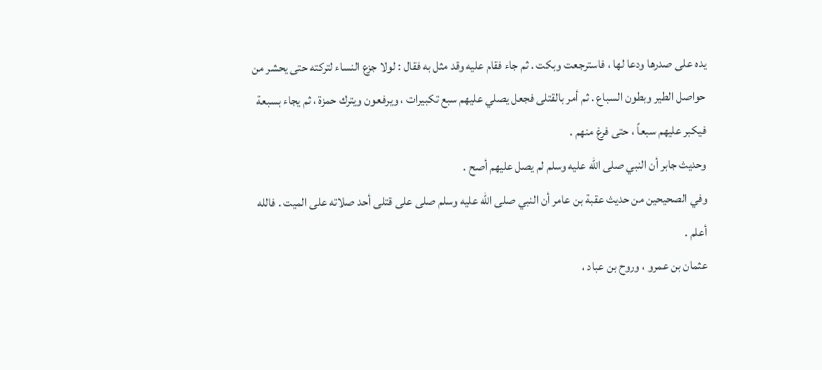يده على صدرها ودعا لها ، فاسترجعت وبكت . ثم جاء فقام عليه وقد مثل به فقال : لولا جزع النساء لتركته حتى يحشر من حواصل الطير وبطون السباع . ثم أمر بالقتلى فجعل يصلي عليهم سبع تكبيرات ، ويرفعون ويترك حمزة ، ثم يجاء بسبعة فيكبر عليهم سبعاً ، حتى فرغ منهم .
وحديث جابر أن النبي صلى الله عليه وسلم لم يصل عليهم أصح .
وفي الصحيحين من حديث عقبة بن عامر أن النبي صلى الله عليه وسلم صلى على قتلى أحد صلاته على الميت . فالله أعلم .
عثمان بن عمرو ، وروح بن عباد ،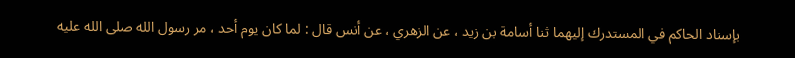بإسناد الحاكم في المستدرك إليهما ثنا أسامة بن زيد ، عن الزهري ، عن أنس قال : لما كان يوم أحد ، مر رسول الله صلى الله عليه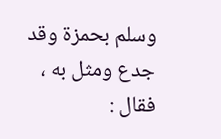وسلم بحمزة وقد جدع ومثل به ، فقال :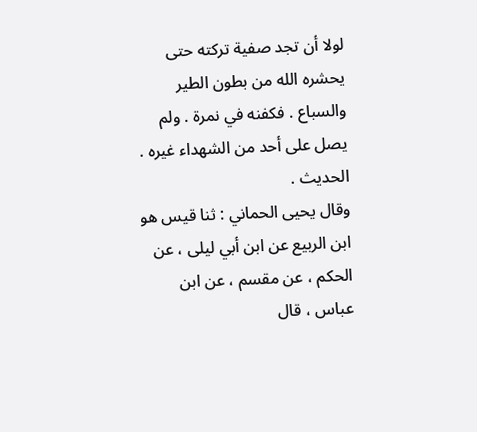لولا أن تجد صفية تركته حتى يحشره الله من بطون الطير والسباع . فكفنه في نمرة . ولم يصل على أحد من الشهداء غيره . الحديث .
وقال يحيى الحماني : ثنا قيس هو ابن الربيع عن ابن أبي ليلى ، عن الحكم ، عن مقسم ، عن ابن عباس ، قال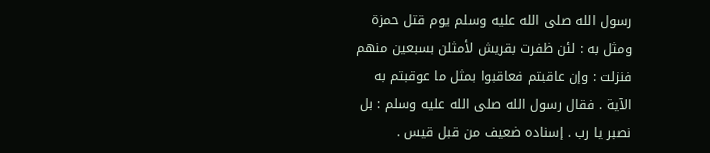رسول الله صلى الله عليه وسلم يوم قتل حمزة ومثل به : لئن ظفرت بقريش لأمثلن بسبعين منهم فنزلت : وإن عاقبتم فعاقبوا بمثل ما عوقبتم به الآية . فقال رسول الله صلى الله عليه وسلم : بل نصبر يا رب . إسناده ضعيف من قبل قيس .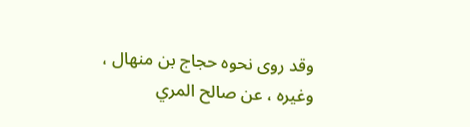وقد روى نحوه حجاج بن منهال ، وغيره ، عن صالح المري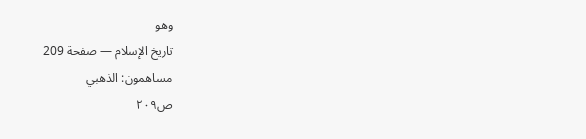وهو
تاريخ الإسلام — صفحة 209
مساهمون: الذهبي
ص٢٠٩